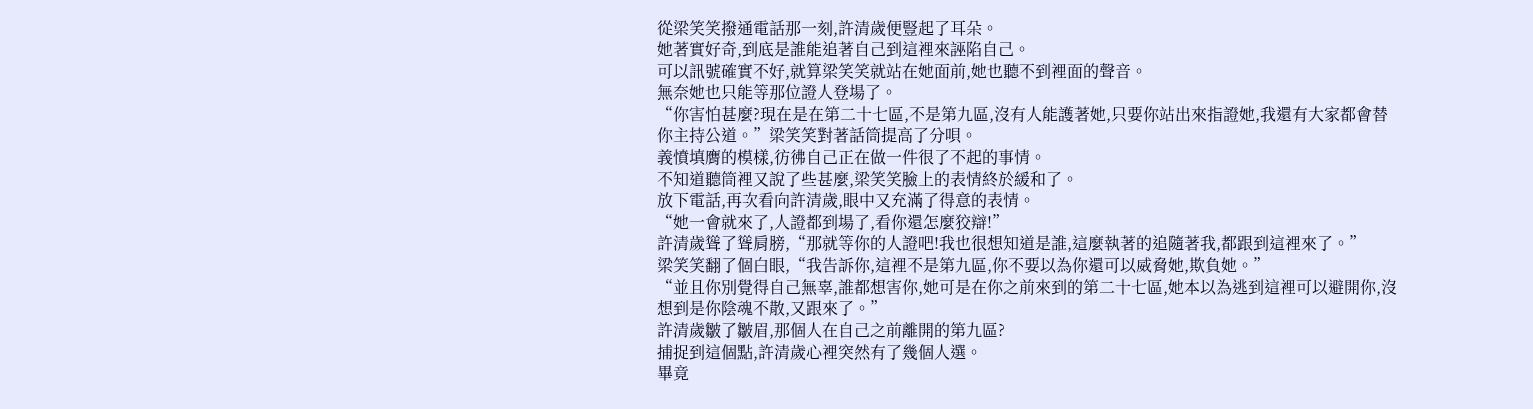從梁笑笑撥通電話那一刻,許清歲便豎起了耳朵。
她著實好奇,到底是誰能追著自己到這裡來誣陷自己。
可以訊號確實不好,就算梁笑笑就站在她面前,她也聽不到裡面的聲音。
無奈她也只能等那位證人登場了。
“你害怕甚麼?現在是在第二十七區,不是第九區,沒有人能護著她,只要你站出來指證她,我還有大家都會替你主持公道。”梁笑笑對著話筒提高了分唄。
義憤填膺的模樣,彷彿自己正在做一件很了不起的事情。
不知道聽筒裡又說了些甚麼,梁笑笑臉上的表情終於緩和了。
放下電話,再次看向許清歲,眼中又充滿了得意的表情。
“她一會就來了,人證都到場了,看你還怎麼狡辯!”
許清歲聳了聳肩膀,“那就等你的人證吧!我也很想知道是誰,這麼執著的追隨著我,都跟到這裡來了。”
梁笑笑翻了個白眼,“我告訴你,這裡不是第九區,你不要以為你還可以威脅她,欺負她。”
“並且你別覺得自己無辜,誰都想害你,她可是在你之前來到的第二十七區,她本以為逃到這裡可以避開你,沒想到是你陰魂不散,又跟來了。”
許清歲皺了皺眉,那個人在自己之前離開的第九區?
捕捉到這個點,許清歲心裡突然有了幾個人選。
畢竟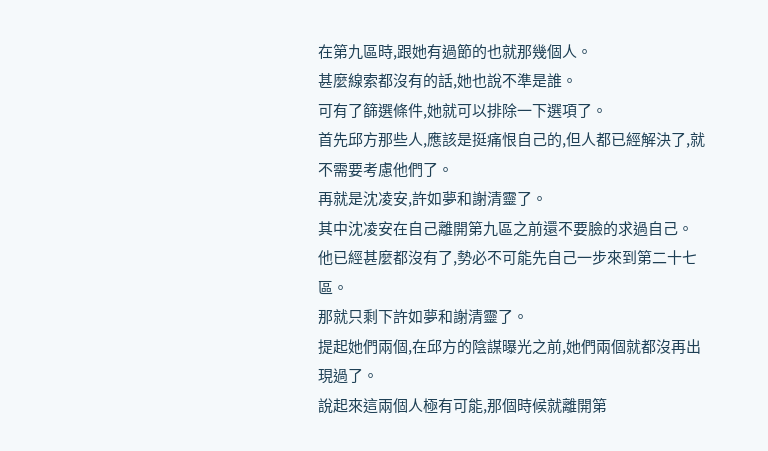在第九區時,跟她有過節的也就那幾個人。
甚麼線索都沒有的話,她也說不準是誰。
可有了篩選條件,她就可以排除一下選項了。
首先邱方那些人,應該是挺痛恨自己的,但人都已經解決了,就不需要考慮他們了。
再就是沈凌安,許如夢和謝清靈了。
其中沈凌安在自己離開第九區之前還不要臉的求過自己。
他已經甚麼都沒有了,勢必不可能先自己一步來到第二十七區。
那就只剩下許如夢和謝清靈了。
提起她們兩個,在邱方的陰謀曝光之前,她們兩個就都沒再出現過了。
說起來這兩個人極有可能,那個時候就離開第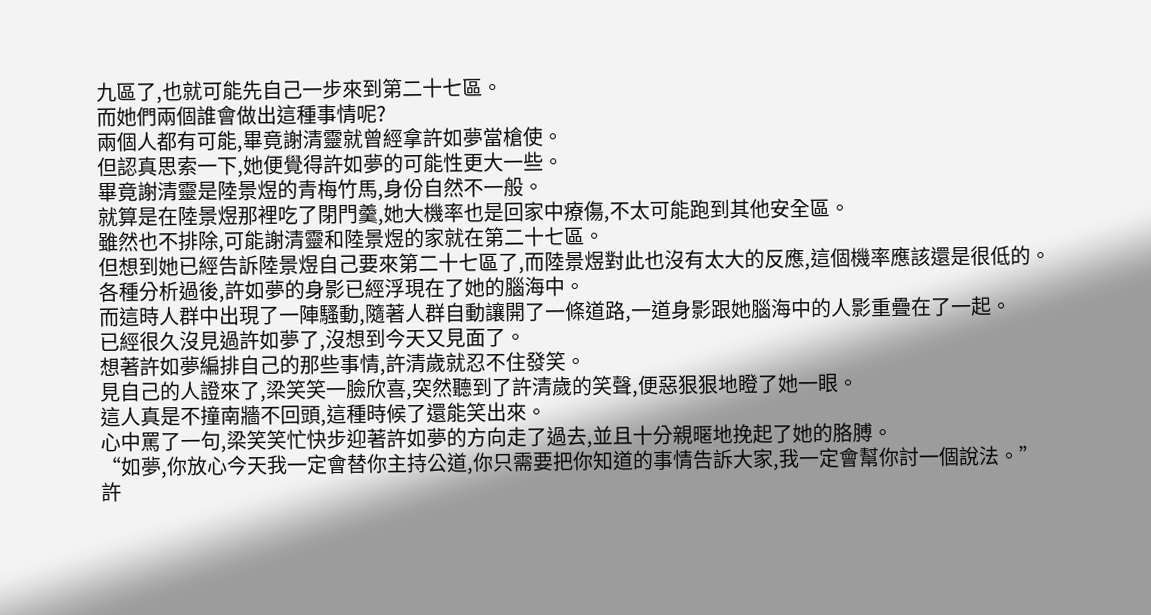九區了,也就可能先自己一步來到第二十七區。
而她們兩個誰會做出這種事情呢?
兩個人都有可能,畢竟謝清靈就曾經拿許如夢當槍使。
但認真思索一下,她便覺得許如夢的可能性更大一些。
畢竟謝清靈是陸景煜的青梅竹馬,身份自然不一般。
就算是在陸景煜那裡吃了閉門羹,她大機率也是回家中療傷,不太可能跑到其他安全區。
雖然也不排除,可能謝清靈和陸景煜的家就在第二十七區。
但想到她已經告訴陸景煜自己要來第二十七區了,而陸景煜對此也沒有太大的反應,這個機率應該還是很低的。
各種分析過後,許如夢的身影已經浮現在了她的腦海中。
而這時人群中出現了一陣騷動,隨著人群自動讓開了一條道路,一道身影跟她腦海中的人影重疊在了一起。
已經很久沒見過許如夢了,沒想到今天又見面了。
想著許如夢編排自己的那些事情,許清歲就忍不住發笑。
見自己的人證來了,梁笑笑一臉欣喜,突然聽到了許清歲的笑聲,便惡狠狠地瞪了她一眼。
這人真是不撞南牆不回頭,這種時候了還能笑出來。
心中罵了一句,梁笑笑忙快步迎著許如夢的方向走了過去,並且十分親暱地挽起了她的胳膊。
“如夢,你放心今天我一定會替你主持公道,你只需要把你知道的事情告訴大家,我一定會幫你討一個說法。”
許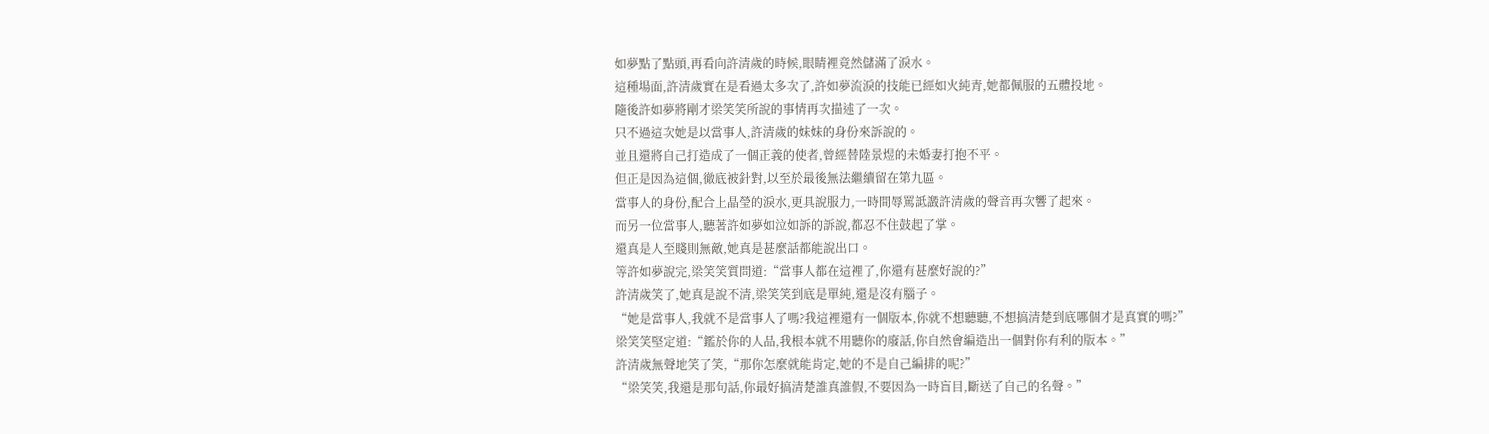如夢點了點頭,再看向許清歲的時候,眼睛裡竟然儲滿了淚水。
這種場面,許清歲實在是看過太多次了,許如夢流淚的技能已經如火純青,她都佩服的五體投地。
隨後許如夢將剛才梁笑笑所說的事情再次描述了一次。
只不過這次她是以當事人,許清歲的妹妹的身份來訴說的。
並且還將自己打造成了一個正義的使者,曾經替陸景煜的未婚妻打抱不平。
但正是因為這個,徹底被針對,以至於最後無法繼續留在第九區。
當事人的身份,配合上晶瑩的淚水,更具說服力,一時間辱罵詆譭許清歲的聲音再次響了起來。
而另一位當事人,聽著許如夢如泣如訴的訴說,都忍不住鼓起了掌。
還真是人至賤則無敵,她真是甚麼話都能說出口。
等許如夢說完,梁笑笑質問道:“當事人都在這裡了,你還有甚麼好說的?”
許清歲笑了,她真是說不清,梁笑笑到底是單純,還是沒有腦子。
“她是當事人,我就不是當事人了嗎?我這裡還有一個版本,你就不想聽聽,不想搞清楚到底哪個才是真實的嗎?”
梁笑笑堅定道:“鑑於你的人品,我根本就不用聽你的廢話,你自然會編造出一個對你有利的版本。”
許清歲無聲地笑了笑,“那你怎麼就能肯定,她的不是自己編排的呢?”
“梁笑笑,我還是那句話,你最好搞清楚誰真誰假,不要因為一時盲目,斷送了自己的名聲。”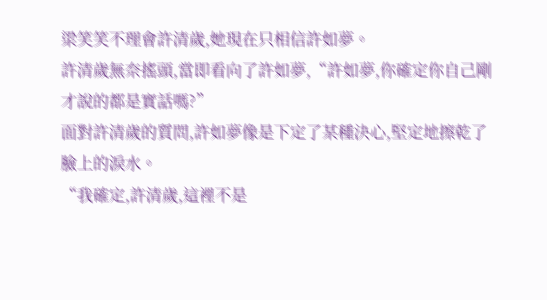梁笑笑不理會許清歲,她現在只相信許如夢。
許清歲無奈搖頭,當即看向了許如夢,“許如夢,你確定你自己剛才說的都是實話嗎?”
面對許清歲的質問,許如夢像是下定了某種決心,堅定地擦乾了臉上的淚水。
“我確定,許清歲,這裡不是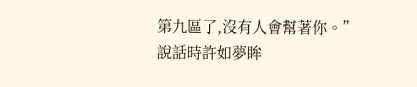第九區了,沒有人會幫著你。”
說話時許如夢眸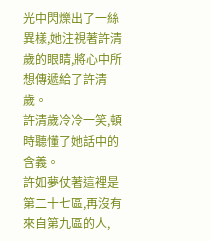光中閃爍出了一絲異樣,她注視著許清歲的眼睛,將心中所想傳遞給了許清歲。
許清歲冷冷一笑,頓時聽懂了她話中的含義。
許如夢仗著這裡是第二十七區,再沒有來自第九區的人,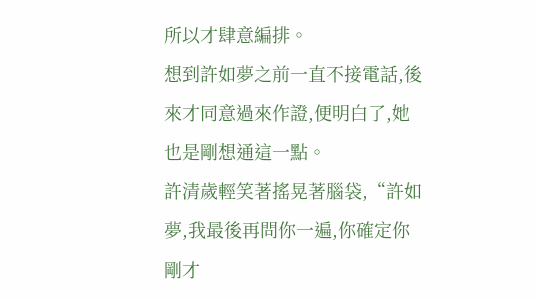所以才肆意編排。
想到許如夢之前一直不接電話,後來才同意過來作證,便明白了,她也是剛想通這一點。
許清歲輕笑著搖晃著腦袋,“許如夢,我最後再問你一遍,你確定你剛才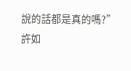說的話都是真的嗎?”
許如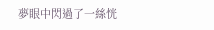夢眼中閃過了一絲恍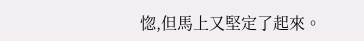惚,但馬上又堅定了起來。